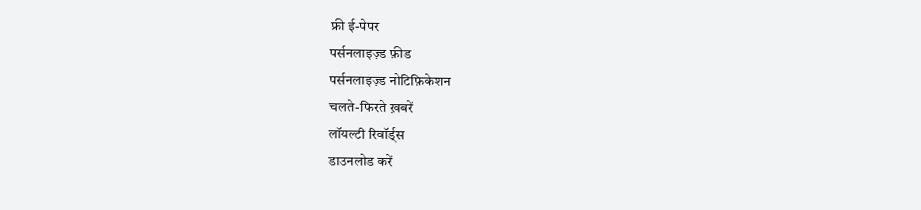फ्री ई-पेपर
पर्सनलाइज़्ड फ़ीड
पर्सनलाइज़्ड नोटिफ़िकेशन
चलते-फिरते ख़बरें
लॉयल्टी रिवॉर्ड्स
डाउनलोड करें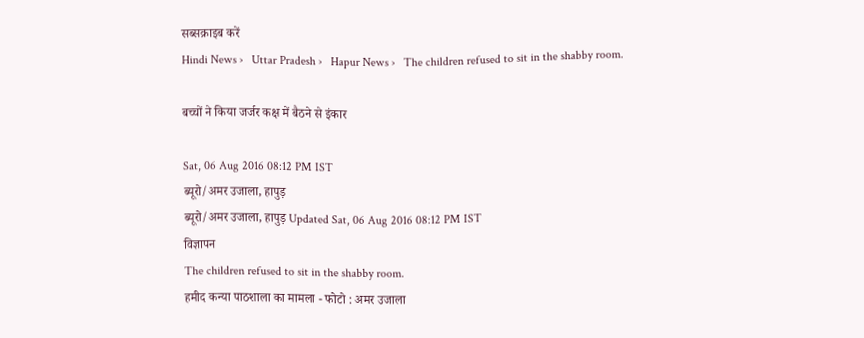सब्सक्राइब करें
Hindi News ›   Uttar Pradesh ›   Hapur News ›   The children refused to sit in the shabby room.

बच्चों ने किया जर्जर कक्ष में बैठने से इंकार

Sat, 06 Aug 2016 08:12 PM IST
ब्यूरो/अमर उजाला, हापुड़
ब्यूरो/अमर उजाला, हापुड़ Updated Sat, 06 Aug 2016 08:12 PM IST
विज्ञापन
The children refused to sit in the shabby room.
हमीद कन्या पाठशाला का मामला - फोटो : अमर उजाला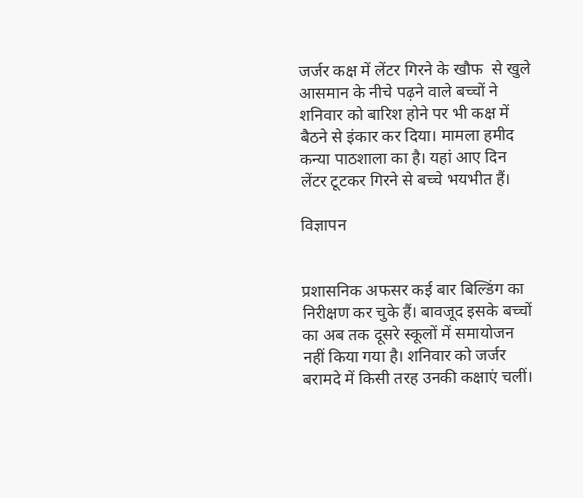जर्जर कक्ष में लेंटर गिरने के खौफ  से खुले आसमान के नीचे पढ़ने वाले बच्चों ने शनिवार को बारिश होने पर भी कक्ष में बैठने से इंकार कर दिया। मामला हमीद कन्या पाठशाला का है। यहां आए दिन लेंटर टूटकर गिरने से बच्चे भयभीत हैं।

विज्ञापन


प्रशासनिक अफसर कई बार बिल्डिंग का निरीक्षण कर चुके हैं। बावजूद इसके बच्चों का अब तक दूसरे स्कूलों में समायोजन नहीं किया गया है। शनिवार को जर्जर बरामदे में किसी तरह उनकी कक्षाएं चलीं।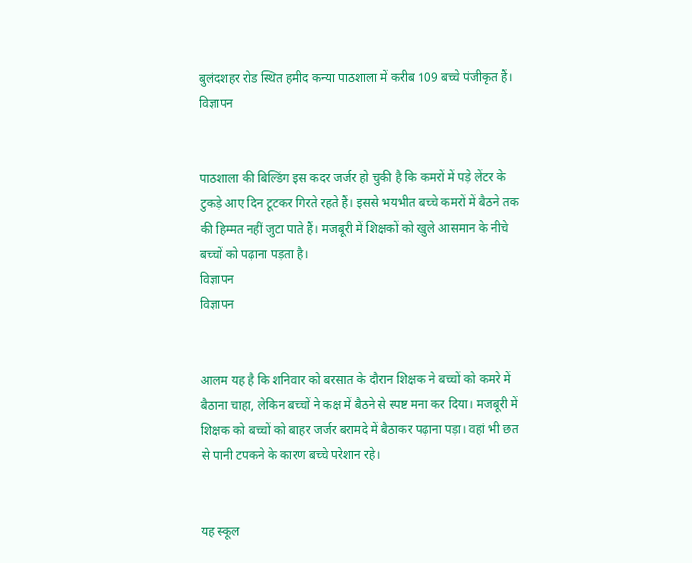बुलंदशहर रोड स्थित हमीद कन्या पाठशाला में करीब 109 बच्चे पंजीकृत हैं।
विज्ञापन


पाठशाला की बिल्डिंग इस कदर जर्जर हो चुकी है कि कमरों में पड़े लेंटर के टुकड़े आए दिन टूटकर गिरते रहते हैं। इससे भयभीत बच्चे कमरों में बैठने तक की हिम्मत नहीं जुटा पाते हैं। मजबूरी में शिक्षकों को खुले आसमान के नीचे बच्चों को पढ़ाना पड़ता है।
विज्ञापन
विज्ञापन


आलम यह है कि शनिवार को बरसात के दौरान शिक्षक ने बच्चों को कमरे में बैठाना चाहा, लेकिन बच्चों ने कक्ष में बैठने से स्पष्ट मना कर दिया। मजबूरी में शिक्षक को बच्चों को बाहर जर्जर बरामदे में बैठाकर पढ़ाना पड़ा। वहां भी छत से पानी टपकने के कारण बच्चे परेशान रहे।


यह स्कूल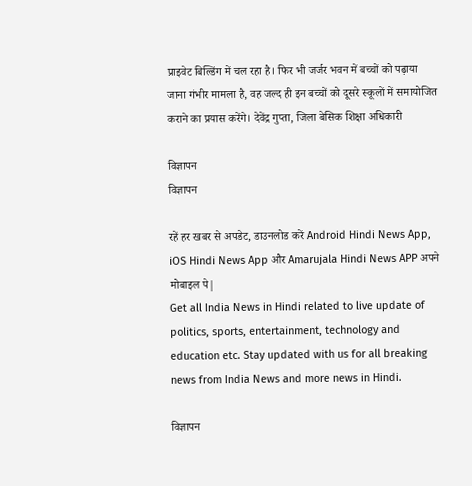प्राइवेट बिल्डिंग में चल रहा है। फिर भी जर्जर भवन में बच्चों को पढ़ाया जाना गंभीर मामला है, वह जल्द ही इन बच्चों को दूसरे स्कूलों में समायोजित कराने का प्रयास करेंगे। देवेंद्र गुप्ता, जिला बेसिक शिक्षा अधिकारी

विज्ञापन
विज्ञापन

रहें हर खबर से अपडेट, डाउनलोड करें Android Hindi News App, iOS Hindi News App और Amarujala Hindi News APP अपने मोबाइल पे|
Get all India News in Hindi related to live update of politics, sports, entertainment, technology and education etc. Stay updated with us for all breaking news from India News and more news in Hindi.

विज्ञापन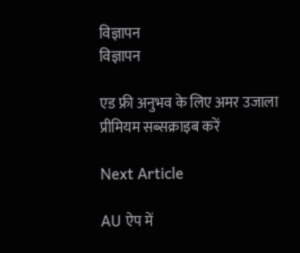विज्ञापन
विज्ञापन

एड फ्री अनुभव के लिए अमर उजाला प्रीमियम सब्सक्राइब करें

Next Article

AU ऐप में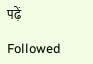पढ़ें

Followed